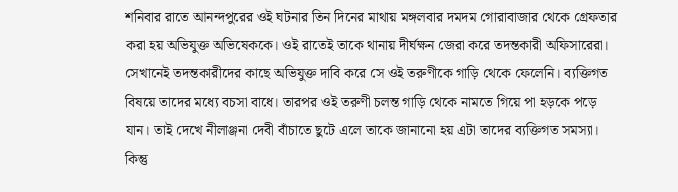শনিবার রাতে আনন্দপুরের ওই ঘটনার তিন দিনের মাথায় মঙ্গলবার দমদম গোরাবাজার থেকে গ্রেফতার করা হয় অভিযুক্ত অভিষেককে। ওই রাতেই তাকে থানায় দীর্ঘক্ষন জেরা করে তদন্তকারী অফিসারেরা। সেখানেই তদন্তকারীদের কাছে অভিযুক্ত দাবি করে সে ওই তরুণীকে গাড়ি থেকে ফেলেনি। ব্যক্তিগত বিষয়ে তাদের মধ্যে বচসা বাধে। তারপর ওই তরুণী চলন্ত গাড়ি থেকে নামতে গিয়ে পা হড়কে পড়ে যান। তাই দেখে নীলাঞ্জনা দেবী বাঁচাতে ছুটে এলে তাকে জানানো হয় এটা তাদের ব্যক্তিগত সমস্যা। কিন্তু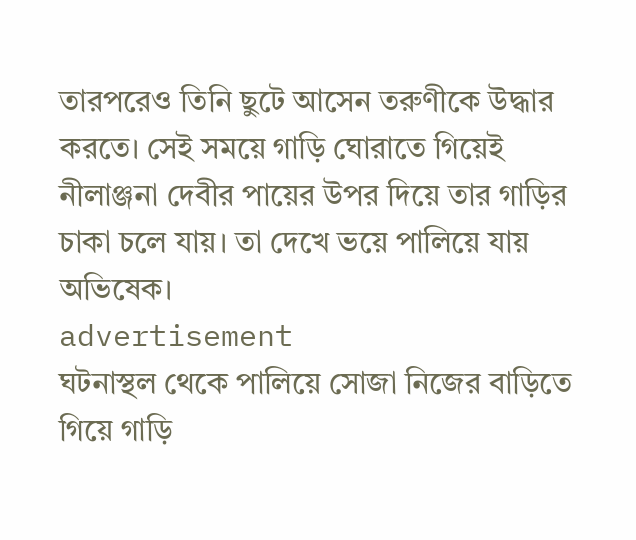তারপরেও তিনি ছুটে আসেন তরুণীকে উদ্ধার করতে। সেই সময়ে গাড়ি ঘোরাতে গিয়েই নীলাঞ্জনা দেবীর পায়ের উপর দিয়ে তার গাড়ির চাকা চলে যায়। তা দেখে ভয়ে পালিয়ে যায় অভিষেক।
advertisement
ঘটনাস্থল থেকে পালিয়ে সোজা নিজের বাড়িতে গিয়ে গাড়ি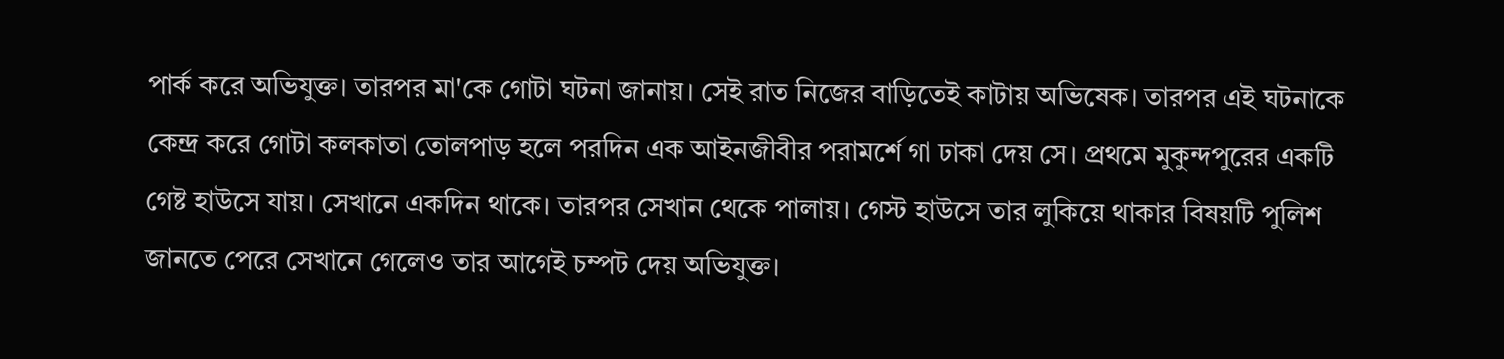পার্ক করে অভিযুক্ত। তারপর মা'কে গোটা ঘটনা জানায়। সেই রাত নিজের বাড়িতেই কাটায় অভিষেক। তারপর এই ঘটনাকে কেন্দ্র করে গোটা কলকাতা তোলপাড় হলে পরদিন এক আইনজীবীর পরামর্শে গা ঢাকা দেয় সে। প্রথমে মুকুন্দপুরের একটি গেষ্ট হাউসে যায়। সেখানে একদিন থাকে। তারপর সেখান থেকে পালায়। গেস্ট হাউসে তার লুকিয়ে থাকার বিষয়টি পুলিশ জানতে পেরে সেখানে গেলেও তার আগেই চম্পট দেয় অভিযুক্ত।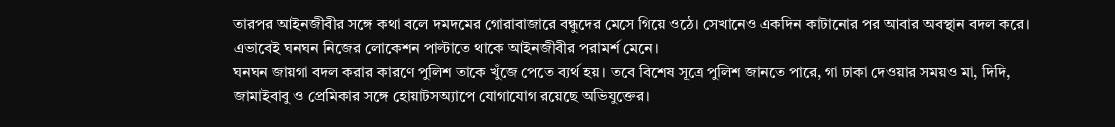তারপর আইনজীবীর সঙ্গে কথা বলে দমদমের গোরাবাজারে বন্ধুদের মেসে গিয়ে ওঠে। সেখানেও একদিন কাটানোর পর আবার অবস্থান বদল করে। এভাবেই ঘনঘন নিজের লোকেশন পাল্টাতে থাকে আইনজীবীর পরামর্শ মেনে।
ঘনঘন জায়গা বদল করার কারণে পুলিশ তাকে খুঁজে পেতে ব্যর্থ হয়। তবে বিশেষ সূত্রে পুলিশ জানতে পারে, গা ঢাকা দেওয়ার সময়ও মা, দিদি, জামাইবাবু ও প্রেমিকার সঙ্গে হোয়াটসঅ্যাপে যোগাযোগ রয়েছে অভিযুক্তের।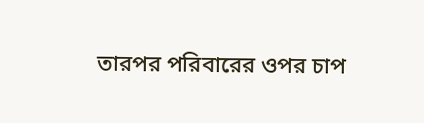তারপর পরিবারের ওপর চাপ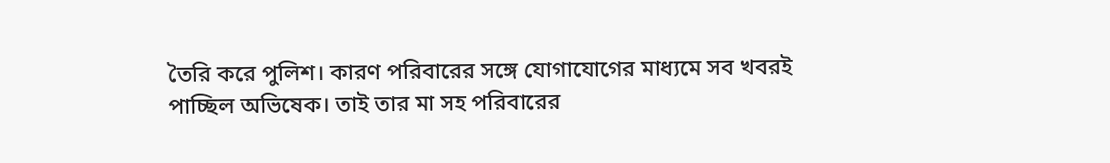তৈরি করে পুলিশ। কারণ পরিবারের সঙ্গে যোগাযোগের মাধ্যমে সব খবরই পাচ্ছিল অভিষেক। তাই তার মা সহ পরিবারের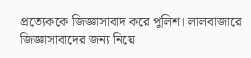প্রত্যেককে জিজ্ঞাসাবাদ করে পুলিশ। লালবাজারে জিজ্ঞাসাবাদের জন্য নিয়ে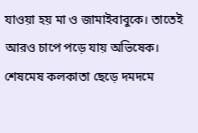যাওয়া হয় মা ও জামাইবাবুকে। তাতেই আরও চাপে পড়ে যায় অভিষেক। শেষমেষ কলকাতা ছেড়ে দমদমে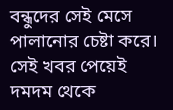বন্ধুদের সেই মেসে পালানোর চেষ্টা করে। সেই খবর পেয়েই দমদম থেকে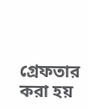গ্রেফতার করা হয়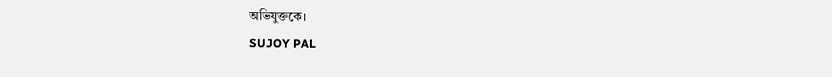অভিযুক্তকে।
SUJOY PAL